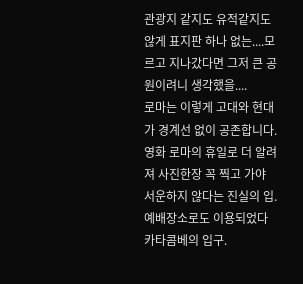관광지 같지도 유적같지도 않게 표지판 하나 없는....모르고 지나갔다면 그저 큰 공원이려니 생각했을....
로마는 이렇게 고대와 현대가 경계선 없이 공존합니다.
영화 로마의 휴일로 더 알려져 사진한장 꼭 찍고 가야
서운하지 않다는 진실의 입.
예배장소로도 이용되었다 카타콤베의 입구.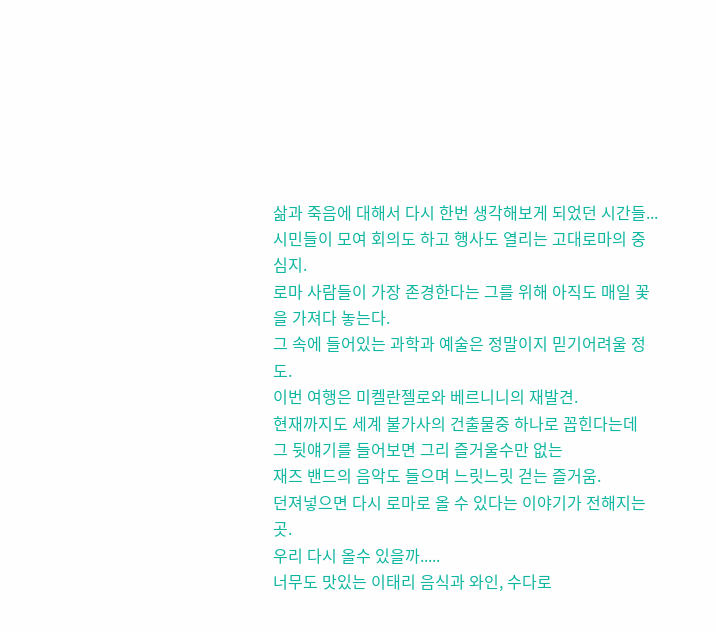삶과 죽음에 대해서 다시 한번 생각해보게 되었던 시간들...
시민들이 모여 회의도 하고 행사도 열리는 고대로마의 중심지.
로마 사람들이 가장 존경한다는 그를 위해 아직도 매일 꽃을 가져다 놓는다.
그 속에 들어있는 과학과 예술은 정말이지 믿기어려울 정도.
이번 여행은 미켈란젤로와 베르니니의 재발견.
현재까지도 세계 불가사의 건출물중 하나로 꼽힌다는데
그 뒷얘기를 들어보면 그리 즐거울수만 없는
재즈 밴드의 음악도 들으며 느릿느릿 걷는 즐거움.
던져넣으면 다시 로마로 올 수 있다는 이야기가 전해지는 곳.
우리 다시 올수 있을까.....
너무도 맛있는 이태리 음식과 와인, 수다로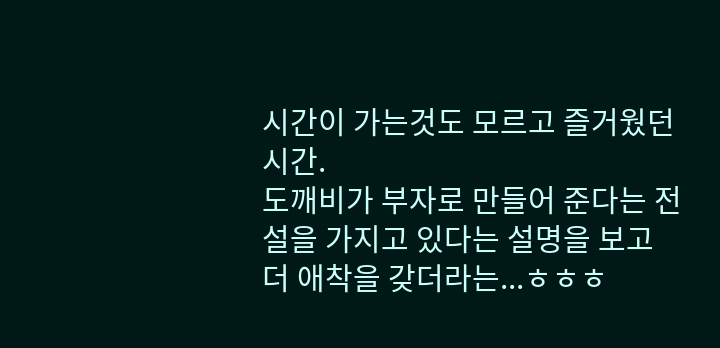시간이 가는것도 모르고 즐거웠던 시간.
도깨비가 부자로 만들어 준다는 전설을 가지고 있다는 설명을 보고 더 애착을 갖더라는...ㅎㅎㅎ